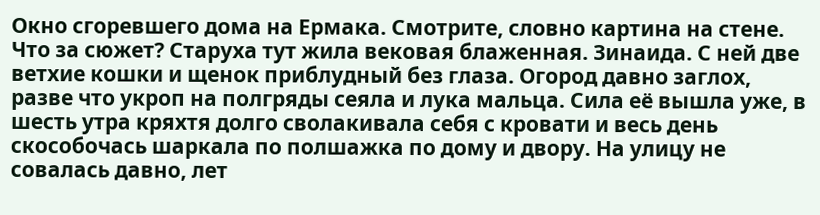Окно сгоревшего дома на Ермака. Смотрите, словно картина на стене. Что за сюжет? Старуха тут жила вековая блаженная. Зинаида. С ней две ветхие кошки и щенок приблудный без глаза. Огород давно заглох, разве что укроп на полгряды сеяла и лука мальца. Сила её вышла уже, в шесть утра кряхтя долго сволакивала себя с кровати и весь день скособочась шаркала по полшажка по дому и двору. На улицу не совалась давно, лет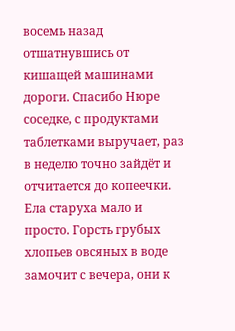восемь назад отшатнувшись от кишащей машинами дороги. Спасибо Нюре соседке, с продуктами таблетками выручает, раз в неделю точно зайдёт и отчитается до копеечки. Ела старуха мало и просто. Горсть грубых хлопьев овсяных в воде замочит с вечера, они к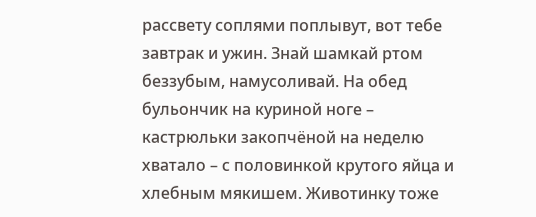рассвету соплями поплывут, вот тебе завтрак и ужин. Знай шамкай ртом беззубым, намусоливай. На обед бульончик на куриной ноге – кастрюльки закопчёной на неделю хватало – с половинкой крутого яйца и хлебным мякишем. Животинку тоже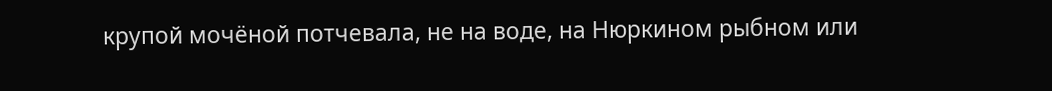крупой мочёной потчевала, не на воде, на Нюркином рыбном или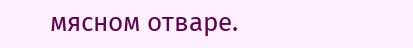мясном отваре.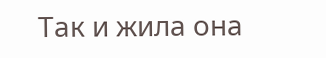Так и жила она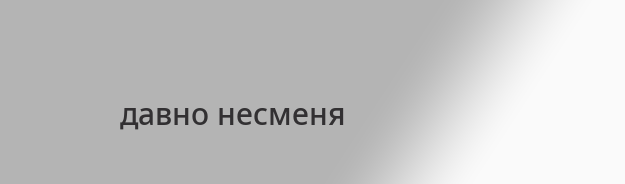давно несменя